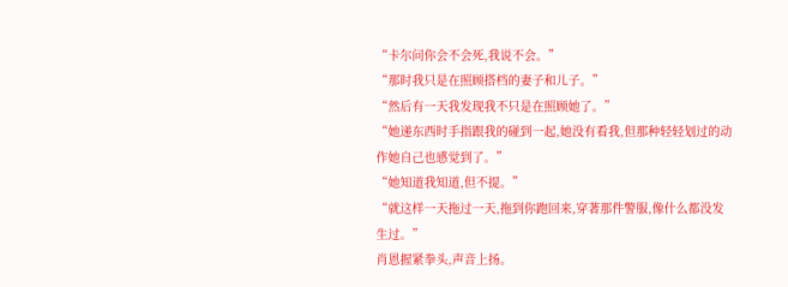“卡尔问你会不会死,我说不会。”
“那时我只是在照顾搭档的妻子和儿子。”
“然后有一天我发现我不只是在照顾她了。”
“她递东西时手指跟我的碰到一起,她没有看我,但那种轻轻划过的动作她自己也感觉到了。”
“她知道我知道,但不提。”
“就这样一天拖过一天,拖到你跑回来,穿著那件警服,像什么都没发生过。”
肖恩握紧拳头,声音上扬。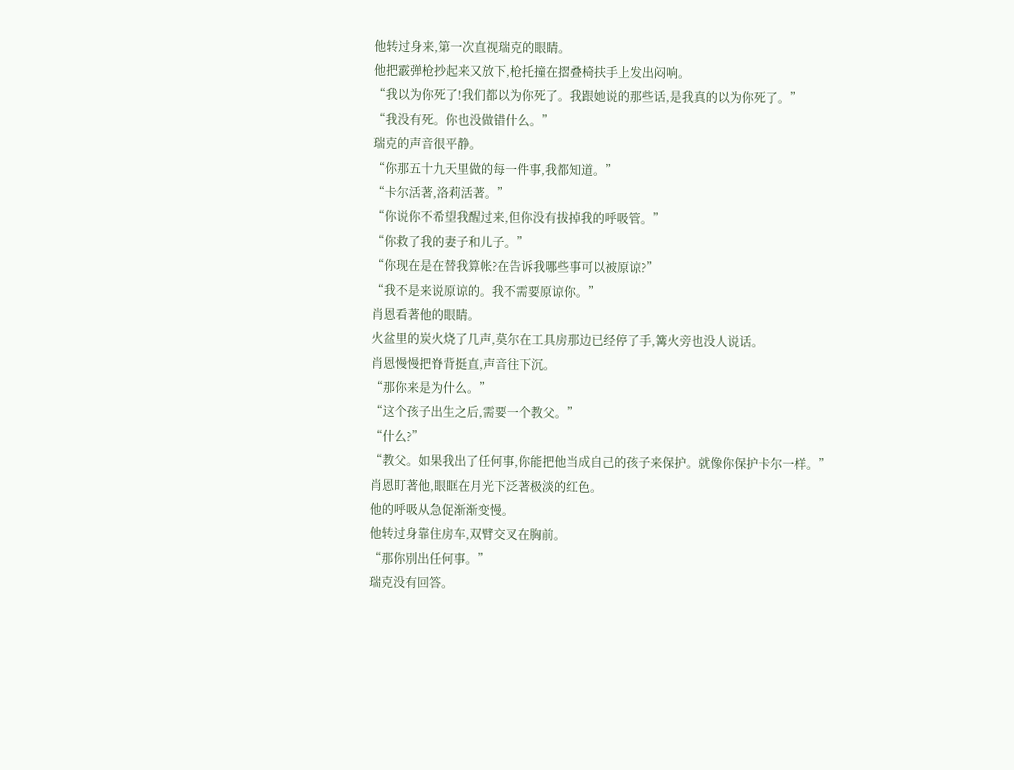他转过身来,第一次直视瑞克的眼睛。
他把霰弹枪抄起来又放下,枪托撞在摺叠椅扶手上发出闷响。
“我以为你死了!我们都以为你死了。我跟她说的那些话,是我真的以为你死了。”
“我没有死。你也没做错什么。”
瑞克的声音很平静。
“你那五十九天里做的每一件事,我都知道。”
“卡尔活著,洛莉活著。”
“你说你不希望我醒过来,但你没有拔掉我的呼吸管。”
“你救了我的妻子和儿子。”
“你现在是在替我算帐?在告诉我哪些事可以被原谅?”
“我不是来说原谅的。我不需要原谅你。”
肖恩看著他的眼睛。
火盆里的炭火烧了几声,莫尔在工具房那边已经停了手,篝火旁也没人说话。
肖恩慢慢把脊背挺直,声音往下沉。
“那你来是为什么。”
“这个孩子出生之后,需要一个教父。”
“什么?”
“教父。如果我出了任何事,你能把他当成自己的孩子来保护。就像你保护卡尔一样。”
肖恩盯著他,眼眶在月光下泛著极淡的红色。
他的呼吸从急促渐渐变慢。
他转过身靠住房车,双臂交叉在胸前。
“那你別出任何事。”
瑞克没有回答。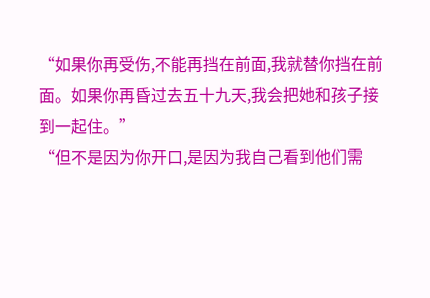“如果你再受伤,不能再挡在前面,我就替你挡在前面。如果你再昏过去五十九天,我会把她和孩子接到一起住。”
“但不是因为你开口,是因为我自己看到他们需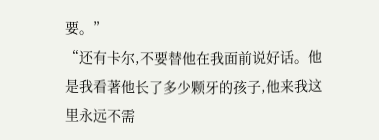要。”
“还有卡尔,不要替他在我面前说好话。他是我看著他长了多少颗牙的孩子,他来我这里永远不需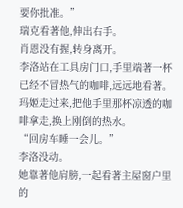要你批准。”
瑞克看著他,伸出右手。
肖恩没有握,转身离开。
李洛站在工具房门口,手里端著一杯已经不冒热气的咖啡,远远地看著。
玛姬走过来,把他手里那杯凉透的咖啡拿走,换上刚倒的热水。
“回房车睡一会儿。”
李洛没动。
她靠著他肩膀,一起看著主屋窗户里的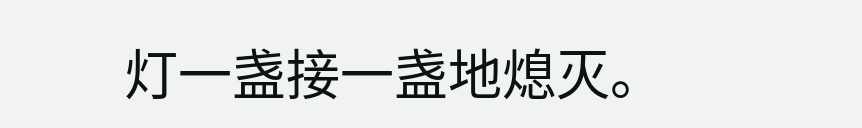灯一盏接一盏地熄灭。